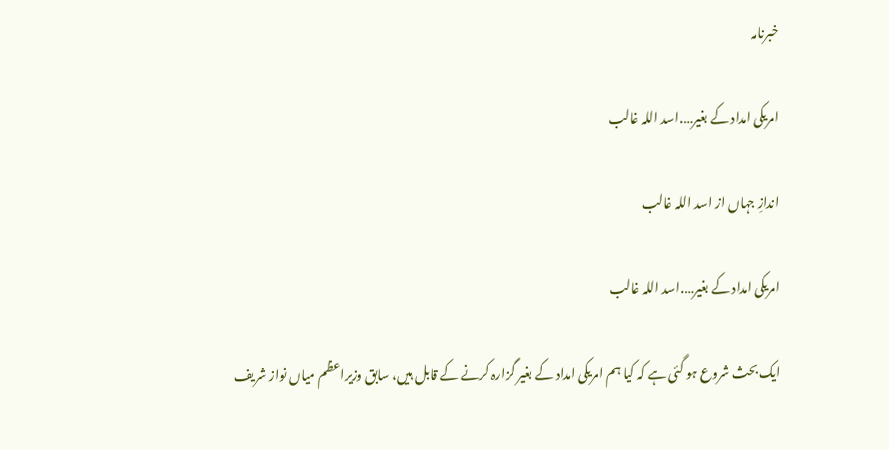خبرنامہ

امریکی امداد کے بغیر….اسد اللہ غالب

اندازِ جہاں از اسد اللہ غالب

امریکی امداد کے بغیر….اسد اللہ غالب

ایک بحث شروع ہو گئی ہے کہ کیا ہم امریکی امداد کے بغیر گزارہ کرنے کے قابل ہیں، سابق وزیراعظم میاں نواز شریف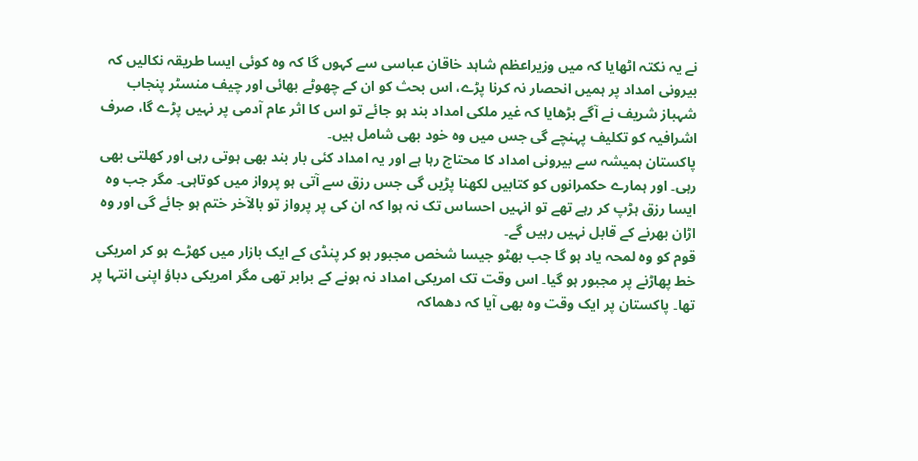نے یہ نکتہ اٹھایا کہ میں وزیراعظم شاہد خاقان عباسی سے کہوں گا کہ وہ کوئی ایسا طریقہ نکالیں کہ بیرونی امداد پر ہمیں انحصار نہ کرنا پڑے، اس بحث کو ان کے چھوٹے بھائی اور چیف منسٹر پنجاب شہباز شریف نے آگے بڑھایا کہ غیر ملکی امداد بند ہو جائے تو اس کا اثر عام آدمی پر نہیں پڑے گا، صرف اشرافیہ کو تکلیف پہنچے گی جس میں وہ خود بھی شامل ہیں۔
پاکستان ہمیشہ سے بیرونی امداد کا محتاج رہا ہے اور یہ امداد کئی بار بند بھی ہوتی رہی اور کھلتی بھی رہی۔ اور ہمارے حکمرانوں کو کتابیں لکھنا پڑیں گی جس رزق سے آتی ہو پرواز میں کوتاہی۔ مگر جب وہ ایسا رزق ہڑپ کر رہے تھے تو انہیں احساس تک نہ ہوا کہ ان کی پر پرواز تو بالآخر ختم ہو جائے گی اور وہ اڑان بھرنے کے قابل نہیں رہیں گے۔
قوم کو وہ لمحہ یاد ہو گا جب بھٹو جیسا شخص مجبور ہو کر پنڈی کے ایک بازار میں کھڑے ہو کر امریکی خط پھاڑنے پر مجبور ہو گیا۔ اس وقت تک امریکی امداد نہ ہونے کے برابر تھی مگر امریکی دباؤ اپنی انتہا پر تھا۔ پاکستان پر ایک وقت وہ بھی آیا کہ دھماکہ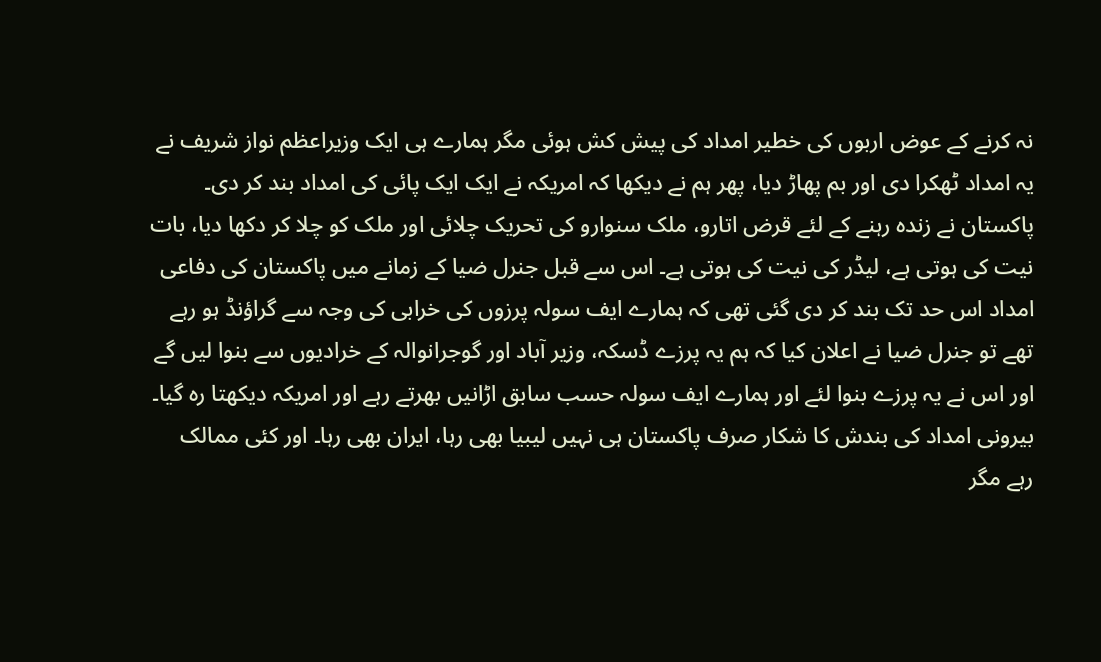نہ کرنے کے عوض اربوں کی خطیر امداد کی پیش کش ہوئی مگر ہمارے ہی ایک وزیراعظم نواز شریف نے یہ امداد ٹھکرا دی اور بم پھاڑ دیا، پھر ہم نے دیکھا کہ امریکہ نے ایک ایک پائی کی امداد بند کر دی۔ پاکستان نے زندہ رہنے کے لئے قرض اتارو، ملک سنوارو کی تحریک چلائی اور ملک کو چلا کر دکھا دیا، بات نیت کی ہوتی ہے، لیڈر کی نیت کی ہوتی ہے۔ اس سے قبل جنرل ضیا کے زمانے میں پاکستان کی دفاعی امداد اس حد تک بند کر دی گئی تھی کہ ہمارے ایف سولہ پرزوں کی خرابی کی وجہ سے گراؤنڈ ہو رہے تھے تو جنرل ضیا نے اعلان کیا کہ ہم یہ پرزے ڈسکہ، وزیر آباد اور گوجرانوالہ کے خرادیوں سے بنوا لیں گے اور اس نے یہ پرزے بنوا لئے اور ہمارے ایف سولہ حسب سابق اڑانیں بھرتے رہے اور امریکہ دیکھتا رہ گیا۔
بیرونی امداد کی بندش کا شکار صرف پاکستان ہی نہیں لیبیا بھی رہا، ایران بھی رہا۔ اور کئی ممالک رہے مگر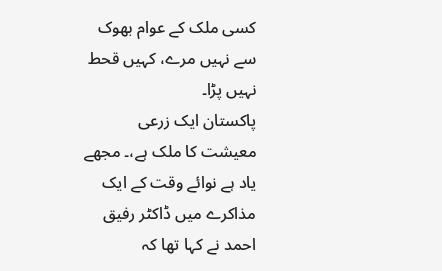کسی ملک کے عوام بھوک سے نہیں مرے، کہیں قحط نہیں پڑا۔
پاکستان ایک زرعی معیشت کا ملک ہے،۔ مجھے یاد ہے نوائے وقت کے ایک مذاکرے میں ڈاکٹر رفیق احمد نے کہا تھا کہ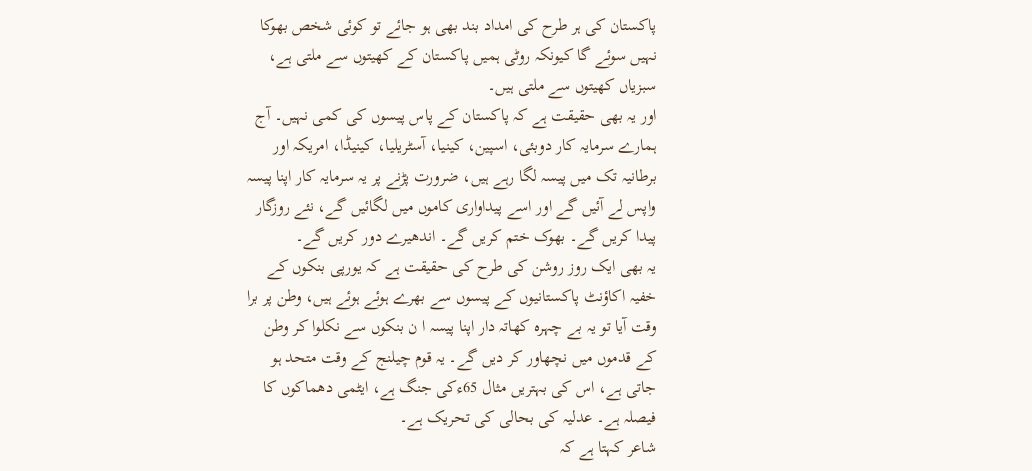پاکستان کی ہر طرح کی امداد بند بھی ہو جائے تو کوئی شخص بھوکا نہیں سوئے گا کیونکہ روٹی ہمیں پاکستان کے کھیتوں سے ملتی ہے، سبزیاں کھیتوں سے ملتی ہیں۔
اور یہ بھی حقیقت ہے کہ پاکستان کے پاس پیسوں کی کمی نہیں۔ آج ہمارے سرمایہ کار دوبئی، اسپین، کینیا، آسٹریلیا، کینیڈا، امریکہ اور برطانیہ تک میں پیسہ لگا رہے ہیں، ضرورت پڑنے پر یہ سرمایہ کار اپنا پیسہ واپس لے آئیں گے اور اسے پیداواری کاموں میں لگائیں گے، نئے روزگار پیدا کریں گے۔ بھوک ختم کریں گے۔ اندھیرے دور کریں گے۔
یہ بھی ایک روز روشن کی طرح کی حقیقت ہے کہ یورپی بنکوں کے خفیہ اکاؤنٹ پاکستانیوں کے پیسوں سے بھرے ہوئے ہوئے ہیں، وطن پر برا وقت آیا تو یہ بے چہرہ کھاتہ دار اپنا پیسہ ا ن بنکوں سے نکلوا کر وطن کے قدموں میں نچھاور کر دیں گے۔ یہ قوم چیلنج کے وقت متحد ہو جاتی ہے، اس کی بہتریں مثال 65ءکی جنگ ہے، ایٹمی دھماکوں کا فیصلہ ہے۔ عدلیہ کی بحالی کی تحریک ہے۔
شاعر کہتا ہے کہ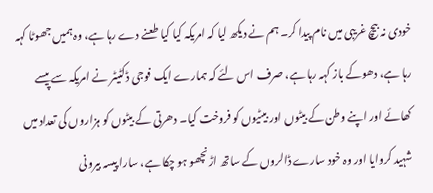خودی نہ بیچ غریبی میں نام پیدا کر۔ ہم نے دیکھ لیا کہ امریکہ کیا کیا طعنے دے رہا ہے، وہ ہمیں جھوٹا کہہ رہا ہے، دھوکے باز کہہ رہا ہے، صرف اس لئے کہ ہمارے ایک فوجی ڈکٹیٹر نے امریکہ سے پیسے کھائے اور اپنے وطن کے بیٹوں اور بیٹیوں کو فروخت کیا۔ دھرتی کے بیٹوں کو ہزاروں کی تعداد میں شہید کروایا اور وہ خود سارے ڈالروں کے ساتھ اڑنچھو ہو چکا ہے، سارا پیسہ بیرونی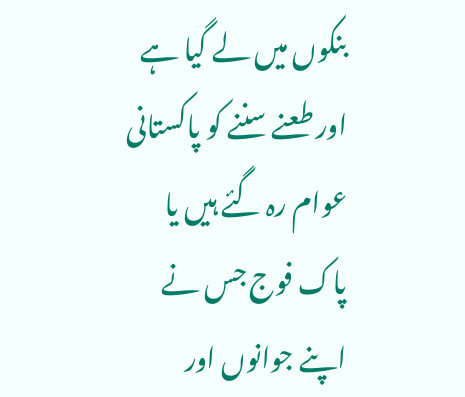بنکوں میں لے گیا ہے اور طعنے سننے کو پاکستانی عوام رہ گئے ہیں یا پاک فوج جس نے اپنے جوانوں اور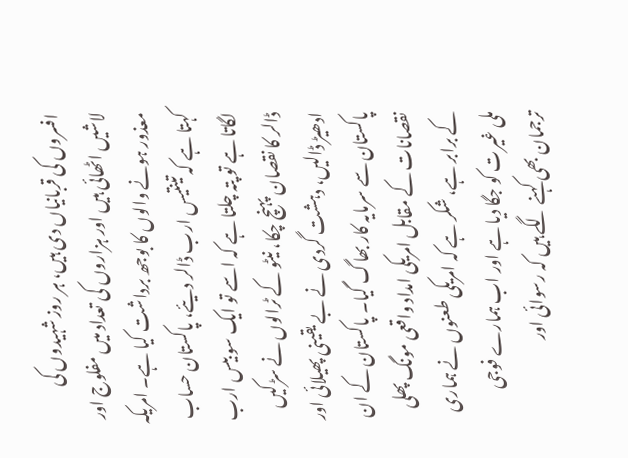افسروں کی قربانیاں دی ہیں، ہر روز شہیدوں کی لاشیں اٹھائی ہیں اور ہزاروں کی تعداد میں مفلوج اور معذور ہونے والوں کا بوجھ برداشت کیا ہے۔ امریکہ کہتا ہے کہ تینتیس ارب ڈالر دیئے، پاکستان حساب لگاتا ہے تو پتہ چلتا ہے کہ اسے تو ایک سو بیس ارب ڈالر کا نقصان پہنچ چکا، نیٹو کے ٹرالوں نے سڑکیں ادھیڑ ڈالیں، دہشت گردی نے بے یقینی پھیلائی اور پاکستان سے سرمایہ کار بھاگ گیا۔ پاکستان کے ان نقصانات کے مقابل امریکی امداد واقعی مونگ پھلی کے برابر ہے، شکر ہے کہ امریکی طعنوں نے ہماری ملی غیرت کو جگا دیا ہے اور اب ہمارے فوجی ترجمان بھی کہنے لگے ہیں کہ رسوائی اور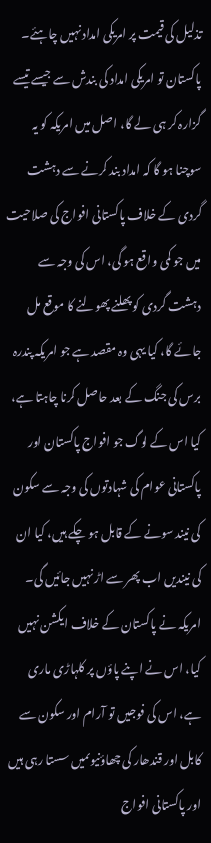تذلیل کی قیمت پر امریکی امداد نہیں چاہئے۔
پاکستان تو امریکی امداد کی بندش سے جیسے تیسے گزارہ کر ہی لے گا، اصل میں امریکہ کو یہ سوچنا ہو گا کہ امداد بند کرنے سے دہشت گردی کے خلاف پاکستانی افواج کی صلاحیت میں جو کمی واقع ہو گی، اس کی وجہ سے دہشت گردی کو پھلنے پھولنے کا موقع مل جائے گا، کیا یہی وہ مقصد ہے جو امریکہ پندرہ برس کی جنگ کے بعد حاصل کرنا چاہتا ہے، کیا اس کے لوگ جو افواج پاکستان اور پاکستانی عوام کی شہادتوں کی وجہ سے سکون کی نیند سونے کے قابل ہو چکے ہیں، کیا ان کی نیندیں اب پھر سے اڑ نہیں جائیں گی۔
امریکہ نے پاکستان کے خلاف ایکشن نہیں کیا، اس نے اپنے پاؤں پر کلہاڑی ماری ہے، اس کی فوجیں تو آرام اور سکون سے کابل اور قندھار کی چھاؤنیوںمیں سستا رہی ہیں اور پاکستانی افواج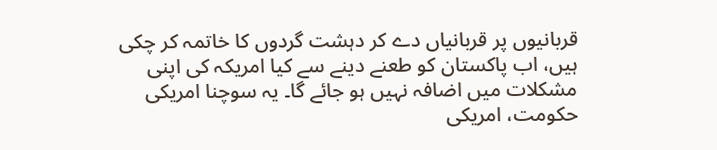قربانیوں پر قربانیاں دے کر دہشت گردوں کا خاتمہ کر چکی ہیں، اب پاکستان کو طعنے دینے سے کیا امریکہ کی اپنی مشکلات میں اضافہ نہیں ہو جائے گا۔ یہ سوچنا امریکی حکومت، امریکی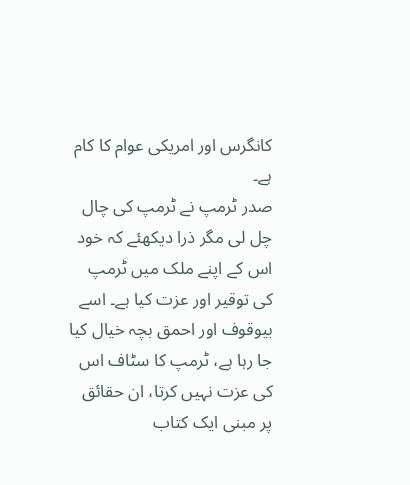کانگرس اور امریکی عوام کا کام ہے۔
صدر ٹرمپ نے ٹرمپ کی چال چل لی مگر ذرا دیکھئے کہ خود اس کے اپنے ملک میں ٹرمپ کی توقیر اور عزت کیا ہے۔ اسے بیوقوف اور احمق بچہ خیال کیا جا رہا ہے، ٹرمپ کا سٹاف اس کی عزت نہیں کرتا، ان حقائق پر مبنی ایک کتاب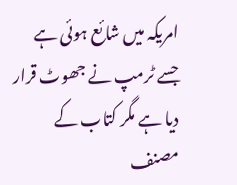امریکہ میں شائع ہوئی ہے جسے ٹرمپ نے جھوٹ قرار دیا ہے مگر کتاب کے مصنف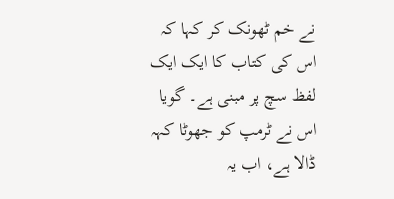نے خم ٹھونک کر کہا کہ اس کی کتاب کا ایک ایک لفظ سچ پر مبنی ہے۔ گویا اس نے ٹرمپ کو جھوٹا کہہ ڈالا ہے، اب یہ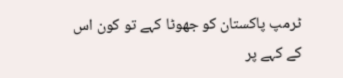ٹرمپ پاکستان کو جھوٹا کہے تو کون اس کے کہے پر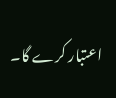اعتبار کرے گا۔